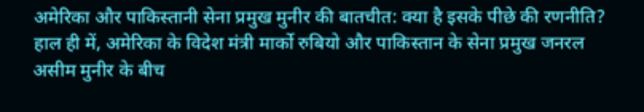अमेरिका और पाकिस्तानी सेना प्रमुख मुनीर की बातचीत: क्या है इसके पीछे की रणनीति?
हाल ही में, अमेरिका के विदेश मंत्री मार्को रुबियो और पाकिस्तान के सेना प्रमुख जनरल असीम मुनीर के बीच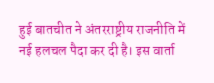हुई बातचीत ने अंतरराष्ट्रीय राजनीति में नई हलचल पैदा कर दी है। इस वार्ता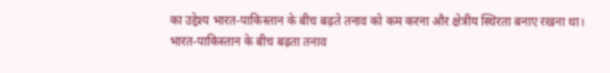का उद्देश्य भारत-पाकिस्तान के बीच बढ़ते तनाव को कम करना और क्षेत्रीय स्थिरता बनाए रखना था।
भारत-पाकिस्तान के बीच बढ़ता तनाव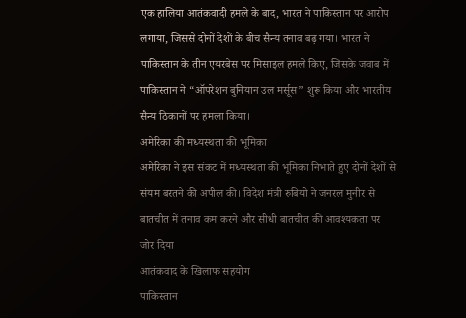एक हालिया आतंकवादी हमले के बाद, भारत ने पाकिस्तान पर आरोप लगाया, जिससे दोनों देशों के बीच सैन्य तनाव बढ़ गया। भारत ने पाकिस्तान के तीन एयरबेस पर मिसाइल हमले किए, जिसके जवाब में पाकिस्तान ने “ऑपरेशन बुनियान उल मर्सूस” शुरू किया और भारतीय सैन्य ठिकानों पर हमला किया।
अमेरिका की मध्यस्थता की भूमिका
अमेरिका ने इस संकट में मध्यस्थता की भूमिका निभाते हुए दोनों देशों से संयम बरतने की अपील की। विदेश मंत्री रुबियो ने जनरल मुनीर से बातचीत में तनाव कम करने और सीधी बातचीत की आवश्यकता पर जोर दिया
आतंकवाद के खिलाफ सहयोग
पाकिस्तान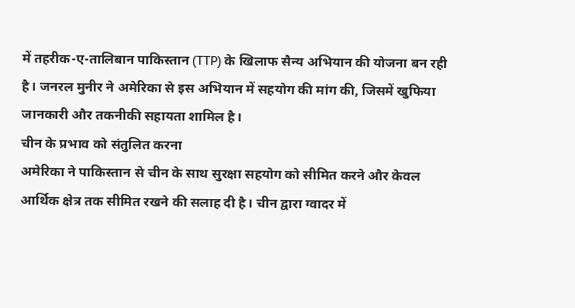में तहरीक-ए-तालिबान पाकिस्तान (TTP) के खिलाफ सैन्य अभियान की योजना बन रही है। जनरल मुनीर ने अमेरिका से इस अभियान में सहयोग की मांग की, जिसमें खुफिया जानकारी और तकनीकी सहायता शामिल है।
चीन के प्रभाव को संतुलित करना
अमेरिका ने पाकिस्तान से चीन के साथ सुरक्षा सहयोग को सीमित करने और केवल आर्थिक क्षेत्र तक सीमित रखने की सलाह दी है। चीन द्वारा ग्वादर में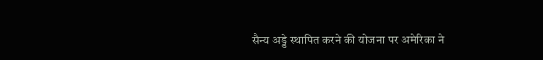सैन्य अड्डे स्थापित करने की योजना पर अमेरिका ने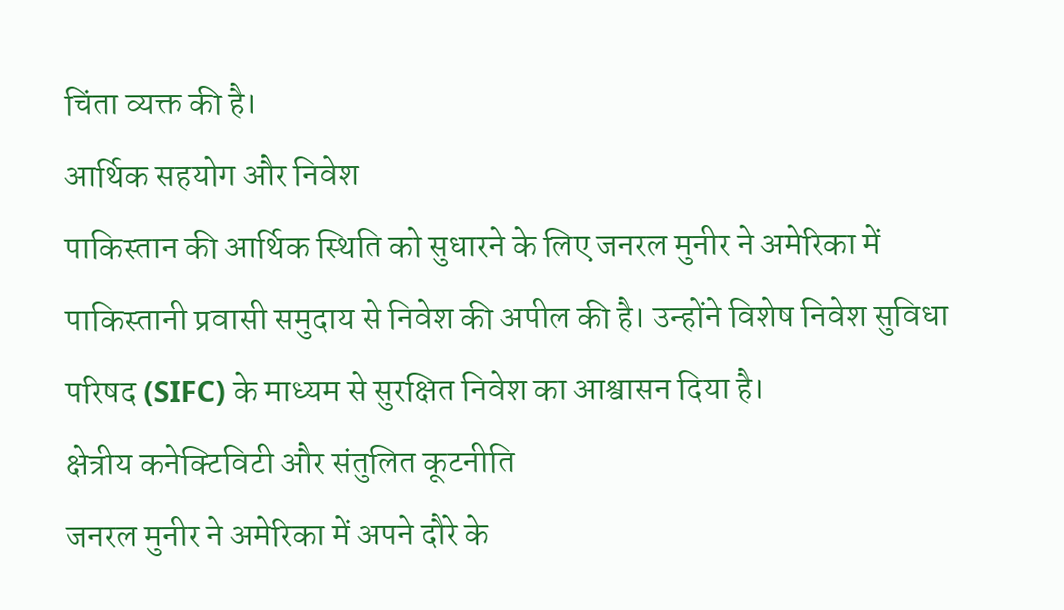चिंता व्यक्त की है।
आर्थिक सहयोग और निवेश
पाकिस्तान की आर्थिक स्थिति को सुधारने के लिए जनरल मुनीर ने अमेरिका में पाकिस्तानी प्रवासी समुदाय से निवेश की अपील की है। उन्होंने विशेष निवेश सुविधा परिषद (SIFC) के माध्यम से सुरक्षित निवेश का आश्वासन दिया है।
क्षेत्रीय कनेक्टिविटी और संतुलित कूटनीति
जनरल मुनीर ने अमेरिका में अपने दौरे के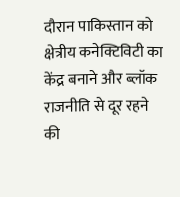दौरान पाकिस्तान को क्षेत्रीय कनेक्टिविटी का केंद्र बनाने और ब्लॉक राजनीति से दूर रहने की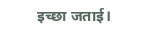इच्छा जताई।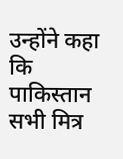उन्होंने कहा कि पाकिस्तान सभी मित्र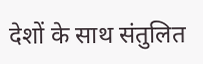देशों के साथ संतुलित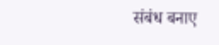संबंध बनाए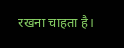रखना चाहता है।